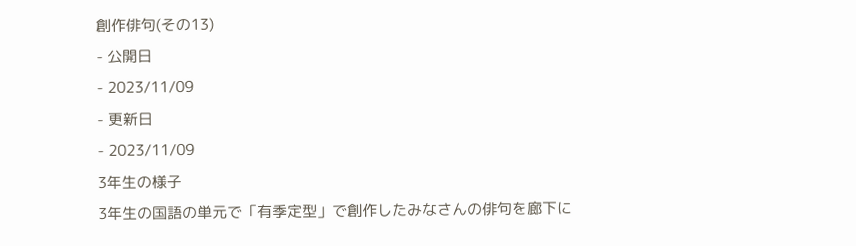創作俳句(その13)
- 公開日
- 2023/11/09
- 更新日
- 2023/11/09
3年生の様子
3年生の国語の単元で「有季定型」で創作したみなさんの俳句を廊下に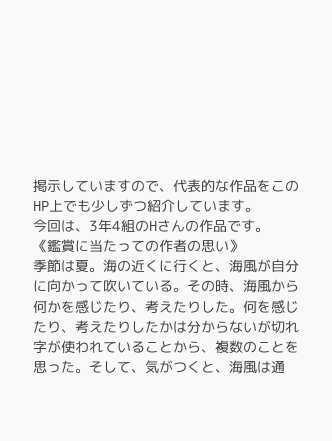掲示していますので、代表的な作品をこのHP上でも少しずつ紹介しています。
今回は、3年4組のHさんの作品です。
《鑑賞に当たっての作者の思い》
季節は夏。海の近くに行くと、海風が自分に向かって吹いている。その時、海風から何かを感じたり、考えたりした。何を感じたり、考えたりしたかは分からないが切れ字が使われていることから、複数のことを思った。そして、気がつくと、海風は通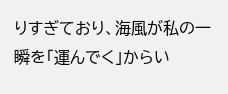りすぎており、海風が私の一瞬を「運んでく」からい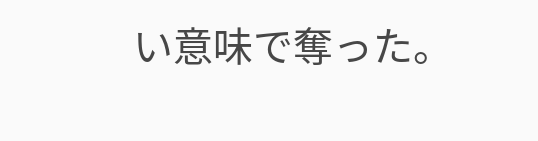い意味で奪った。